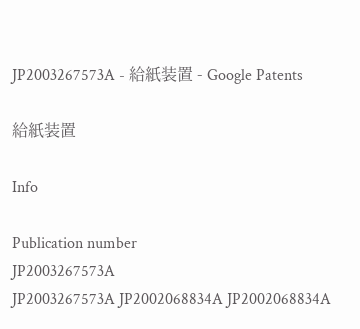JP2003267573A - 給紙装置 - Google Patents

給紙装置

Info

Publication number
JP2003267573A
JP2003267573A JP2002068834A JP2002068834A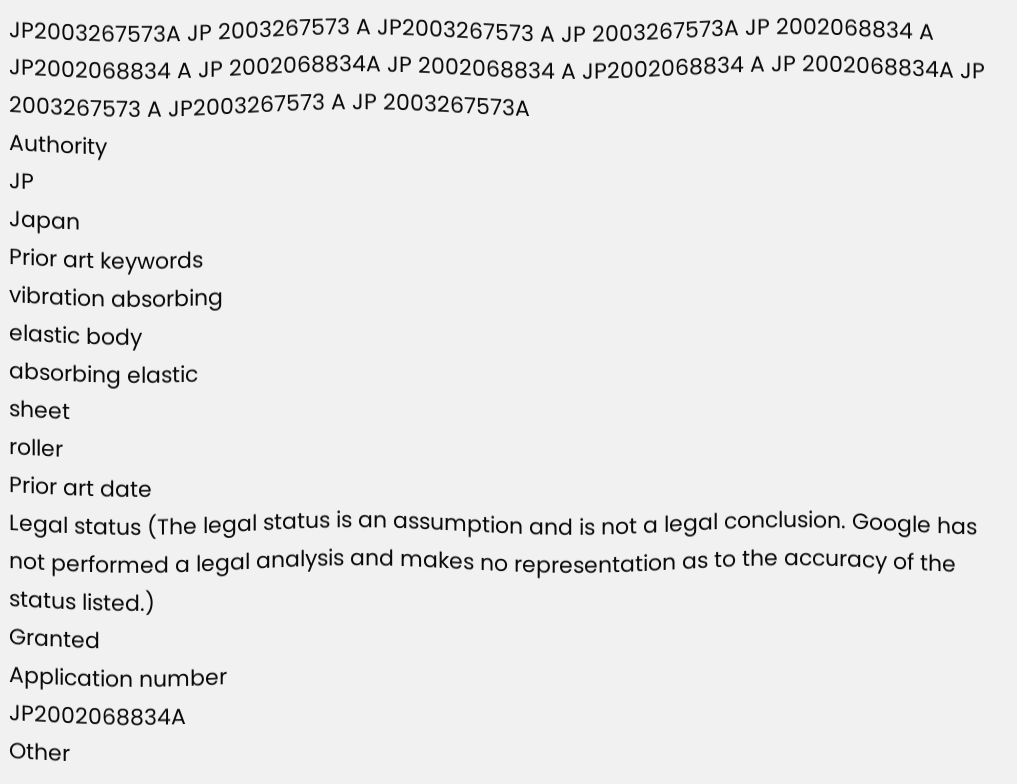JP2003267573A JP 2003267573 A JP2003267573 A JP 2003267573A JP 2002068834 A JP2002068834 A JP 2002068834A JP 2002068834 A JP2002068834 A JP 2002068834A JP 2003267573 A JP2003267573 A JP 2003267573A
Authority
JP
Japan
Prior art keywords
vibration absorbing
elastic body
absorbing elastic
sheet
roller
Prior art date
Legal status (The legal status is an assumption and is not a legal conclusion. Google has not performed a legal analysis and makes no representation as to the accuracy of the status listed.)
Granted
Application number
JP2002068834A
Other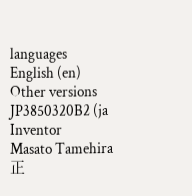languages
English (en)
Other versions
JP3850320B2 (ja
Inventor
Masato Tamehira
正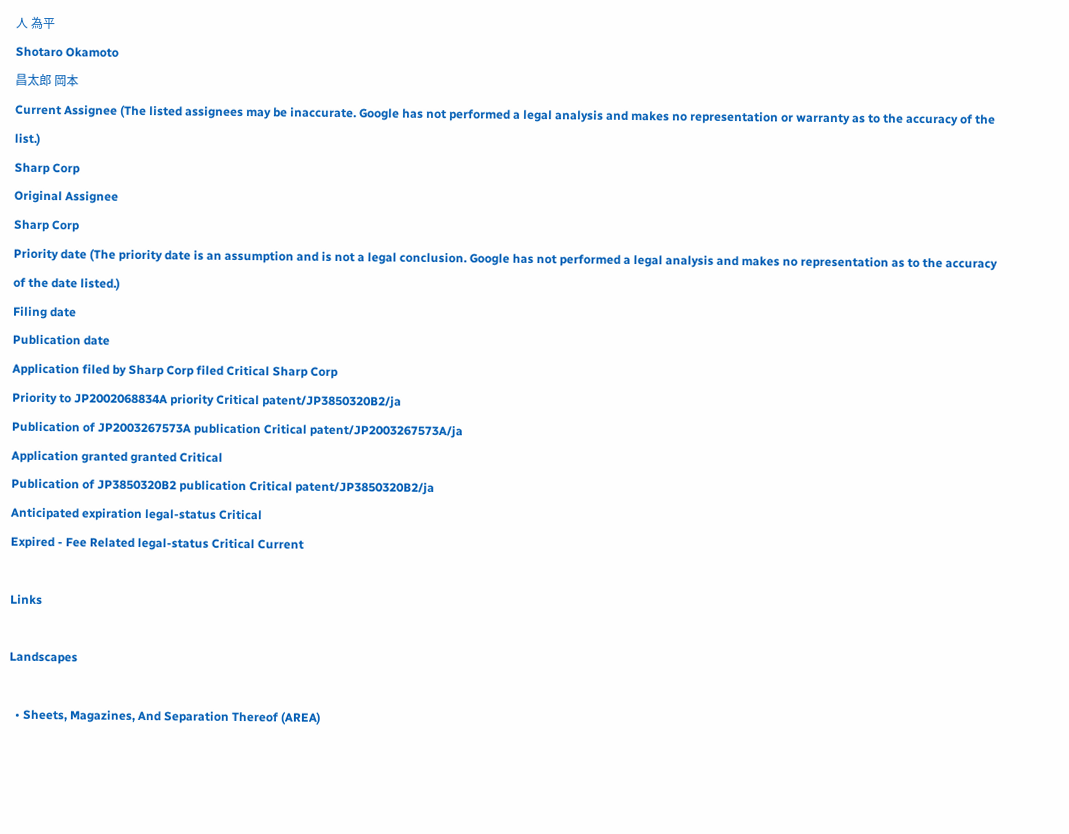人 為平
Shotaro Okamoto
昌太郎 岡本
Current Assignee (The listed assignees may be inaccurate. Google has not performed a legal analysis and makes no representation or warranty as to the accuracy of the list.)
Sharp Corp
Original Assignee
Sharp Corp
Priority date (The priority date is an assumption and is not a legal conclusion. Google has not performed a legal analysis and makes no representation as to the accuracy of the date listed.)
Filing date
Publication date
Application filed by Sharp Corp filed Critical Sharp Corp
Priority to JP2002068834A priority Critical patent/JP3850320B2/ja
Publication of JP2003267573A publication Critical patent/JP2003267573A/ja
Application granted granted Critical
Publication of JP3850320B2 publication Critical patent/JP3850320B2/ja
Anticipated expiration legal-status Critical
Expired - Fee Related legal-status Critical Current

Links

Landscapes

  • Sheets, Magazines, And Separation Thereof (AREA)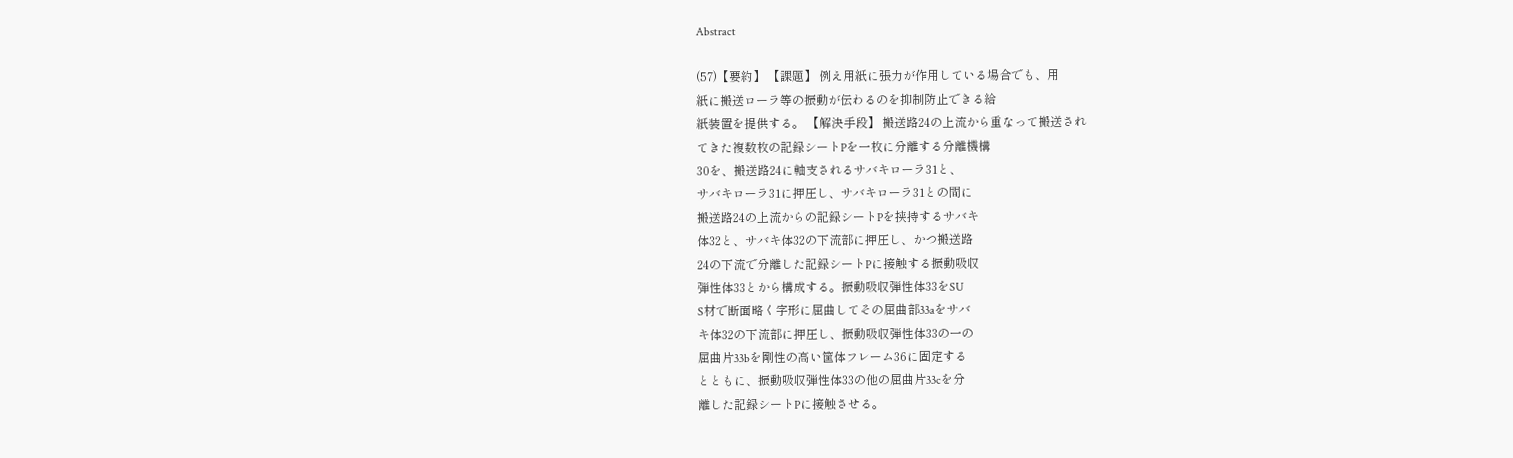Abstract

(57)【要約】 【課題】 例え用紙に張力が作用している場合でも、用
紙に搬送ローラ等の振動が伝わるのを抑制防止できる給
紙装置を提供する。 【解決手段】 搬送路24の上流から重なって搬送され
てきた複数枚の記録シートPを一枚に分離する分離機構
30を、搬送路24に軸支されるサバキローラ31と、
サバキローラ31に押圧し、サバキローラ31との間に
搬送路24の上流からの記録シートPを挟持するサバキ
体32と、サバキ体32の下流部に押圧し、かつ搬送路
24の下流で分離した記録シートPに接触する振動吸収
弾性体33とから構成する。振動吸収弾性体33をSU
S材で断面略く字形に屈曲してその屈曲部33aをサバ
キ体32の下流部に押圧し、振動吸収弾性体33の一の
屈曲片33bを剛性の高い筐体フレーム36に固定する
とともに、振動吸収弾性体33の他の屈曲片33cを分
離した記録シートPに接触させる。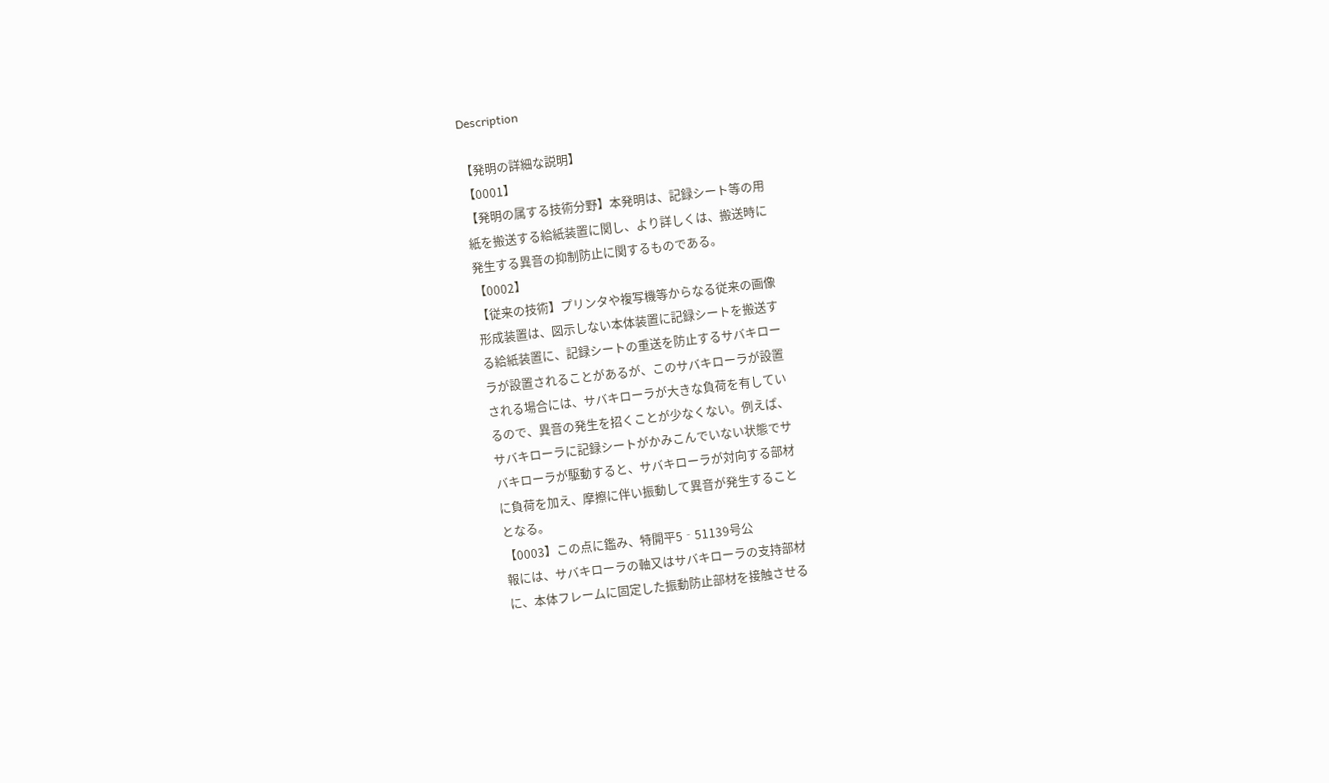Description

【発明の詳細な説明】
【0001】
【発明の属する技術分野】本発明は、記録シート等の用
紙を搬送する給紙装置に関し、より詳しくは、搬送時に
発生する異音の抑制防止に関するものである。
【0002】
【従来の技術】プリンタや複写機等からなる従来の画像
形成装置は、図示しない本体装置に記録シートを搬送す
る給紙装置に、記録シートの重送を防止するサバキロー
ラが設置されることがあるが、このサバキローラが設置
される場合には、サバキローラが大きな負荷を有してい
るので、異音の発生を招くことが少なくない。例えば、
サバキローラに記録シートがかみこんでいない状態でサ
バキローラが駆動すると、サバキローラが対向する部材
に負荷を加え、摩擦に伴い振動して異音が発生すること
となる。
【0003】この点に鑑み、特開平5‐51139号公
報には、サバキローラの軸又はサバキローラの支持部材
に、本体フレームに固定した振動防止部材を接触させる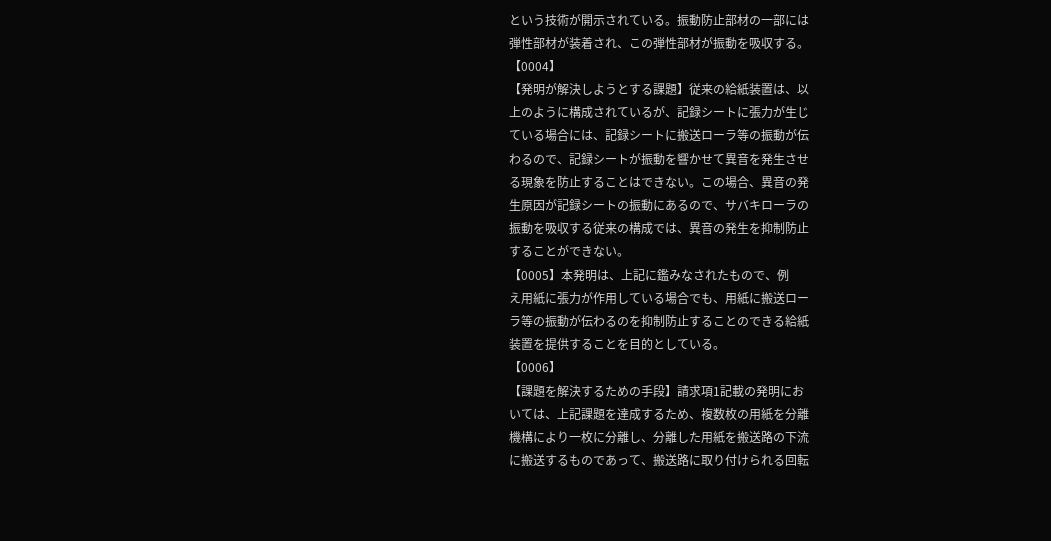という技術が開示されている。振動防止部材の一部には
弾性部材が装着され、この弾性部材が振動を吸収する。
【0004】
【発明が解決しようとする課題】従来の給紙装置は、以
上のように構成されているが、記録シートに張力が生じ
ている場合には、記録シートに搬送ローラ等の振動が伝
わるので、記録シートが振動を響かせて異音を発生させ
る現象を防止することはできない。この場合、異音の発
生原因が記録シートの振動にあるので、サバキローラの
振動を吸収する従来の構成では、異音の発生を抑制防止
することができない。
【0005】本発明は、上記に鑑みなされたもので、例
え用紙に張力が作用している場合でも、用紙に搬送ロー
ラ等の振動が伝わるのを抑制防止することのできる給紙
装置を提供することを目的としている。
【0006】
【課題を解決するための手段】請求項1記載の発明にお
いては、上記課題を達成するため、複数枚の用紙を分離
機構により一枚に分離し、分離した用紙を搬送路の下流
に搬送するものであって、搬送路に取り付けられる回転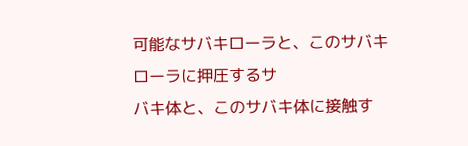可能なサバキローラと、このサバキローラに押圧するサ
バキ体と、このサバキ体に接触す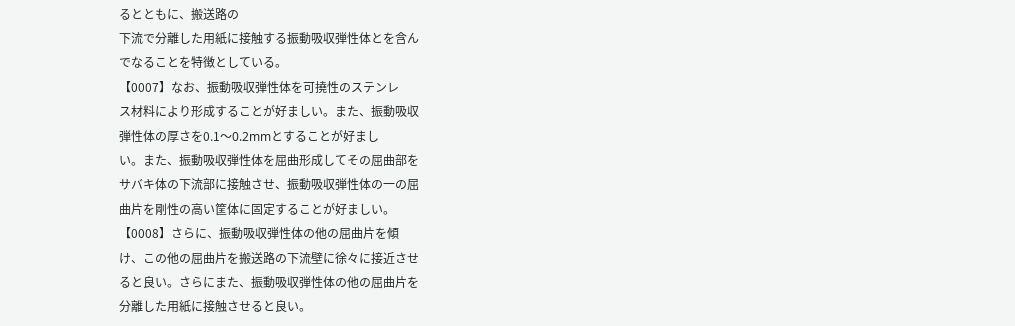るとともに、搬送路の
下流で分離した用紙に接触する振動吸収弾性体とを含ん
でなることを特徴としている。
【0007】なお、振動吸収弾性体を可撓性のステンレ
ス材料により形成することが好ましい。また、振動吸収
弾性体の厚さを0.1〜0.2mmとすることが好まし
い。また、振動吸収弾性体を屈曲形成してその屈曲部を
サバキ体の下流部に接触させ、振動吸収弾性体の一の屈
曲片を剛性の高い筐体に固定することが好ましい。
【0008】さらに、振動吸収弾性体の他の屈曲片を傾
け、この他の屈曲片を搬送路の下流壁に徐々に接近させ
ると良い。さらにまた、振動吸収弾性体の他の屈曲片を
分離した用紙に接触させると良い。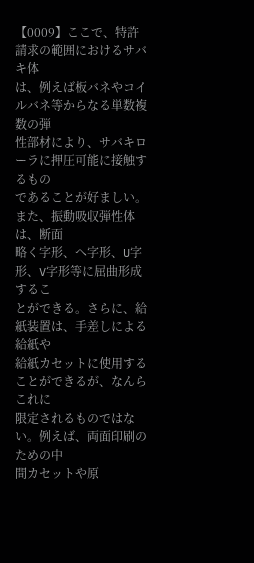【0009】ここで、特許請求の範囲におけるサバキ体
は、例えば板バネやコイルバネ等からなる単数複数の弾
性部材により、サバキローラに押圧可能に接触するもの
であることが好ましい。また、振動吸収弾性体は、断面
略く字形、へ字形、U字形、V字形等に屈曲形成するこ
とができる。さらに、給紙装置は、手差しによる給紙や
給紙カセットに使用することができるが、なんらこれに
限定されるものではない。例えば、両面印刷のための中
間カセットや原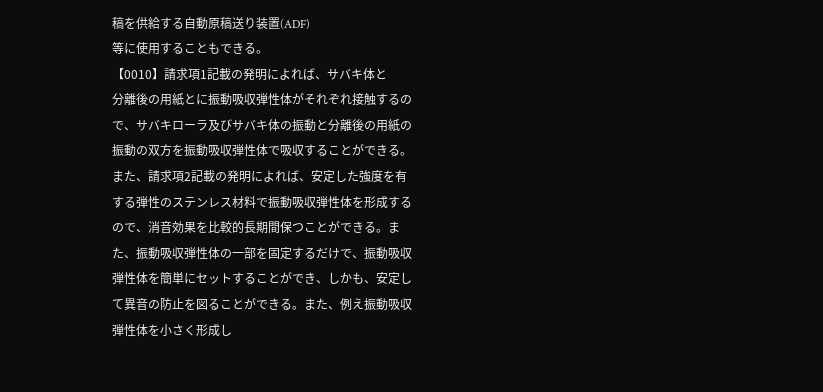稿を供給する自動原稿送り装置(ADF)
等に使用することもできる。
【0010】請求項1記載の発明によれば、サバキ体と
分離後の用紙とに振動吸収弾性体がそれぞれ接触するの
で、サバキローラ及びサバキ体の振動と分離後の用紙の
振動の双方を振動吸収弾性体で吸収することができる。
また、請求項2記載の発明によれば、安定した強度を有
する弾性のステンレス材料で振動吸収弾性体を形成する
ので、消音効果を比較的長期間保つことができる。ま
た、振動吸収弾性体の一部を固定するだけで、振動吸収
弾性体を簡単にセットすることができ、しかも、安定し
て異音の防止を図ることができる。また、例え振動吸収
弾性体を小さく形成し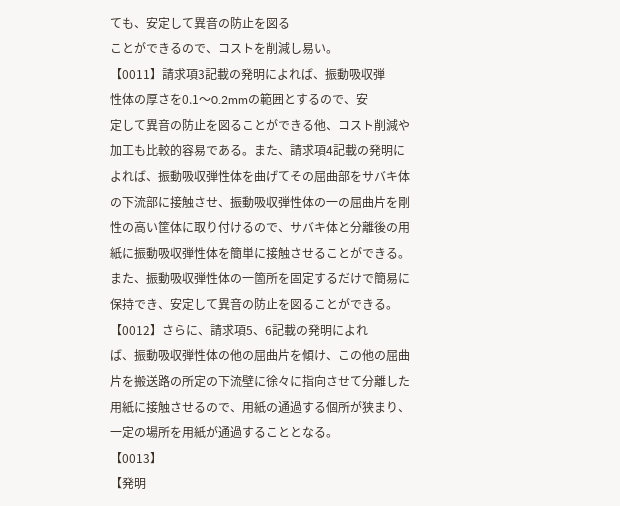ても、安定して異音の防止を図る
ことができるので、コストを削減し易い。
【0011】請求項3記載の発明によれば、振動吸収弾
性体の厚さを0.1〜0.2mmの範囲とするので、安
定して異音の防止を図ることができる他、コスト削減や
加工も比較的容易である。また、請求項4記載の発明に
よれば、振動吸収弾性体を曲げてその屈曲部をサバキ体
の下流部に接触させ、振動吸収弾性体の一の屈曲片を剛
性の高い筐体に取り付けるので、サバキ体と分離後の用
紙に振動吸収弾性体を簡単に接触させることができる。
また、振動吸収弾性体の一箇所を固定するだけで簡易に
保持でき、安定して異音の防止を図ることができる。
【0012】さらに、請求項5、6記載の発明によれ
ば、振動吸収弾性体の他の屈曲片を傾け、この他の屈曲
片を搬送路の所定の下流壁に徐々に指向させて分離した
用紙に接触させるので、用紙の通過する個所が狭まり、
一定の場所を用紙が通過することとなる。
【0013】
【発明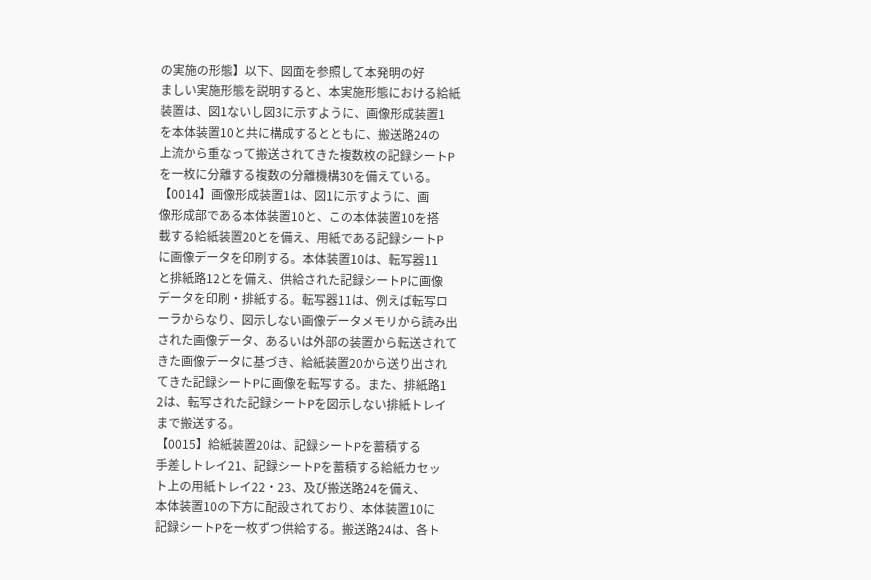の実施の形態】以下、図面を参照して本発明の好
ましい実施形態を説明すると、本実施形態における給紙
装置は、図1ないし図3に示すように、画像形成装置1
を本体装置10と共に構成するとともに、搬送路24の
上流から重なって搬送されてきた複数枚の記録シートP
を一枚に分離する複数の分離機構30を備えている。
【0014】画像形成装置1は、図1に示すように、画
像形成部である本体装置10と、この本体装置10を搭
載する給紙装置20とを備え、用紙である記録シートP
に画像データを印刷する。本体装置10は、転写器11
と排紙路12とを備え、供給された記録シートPに画像
データを印刷・排紙する。転写器11は、例えば転写ロ
ーラからなり、図示しない画像データメモリから読み出
された画像データ、あるいは外部の装置から転送されて
きた画像データに基づき、給紙装置20から送り出され
てきた記録シートPに画像を転写する。また、排紙路1
2は、転写された記録シートPを図示しない排紙トレイ
まで搬送する。
【0015】給紙装置20は、記録シートPを蓄積する
手差しトレイ21、記録シートPを蓄積する給紙カセッ
ト上の用紙トレイ22・23、及び搬送路24を備え、
本体装置10の下方に配設されており、本体装置10に
記録シートPを一枚ずつ供給する。搬送路24は、各ト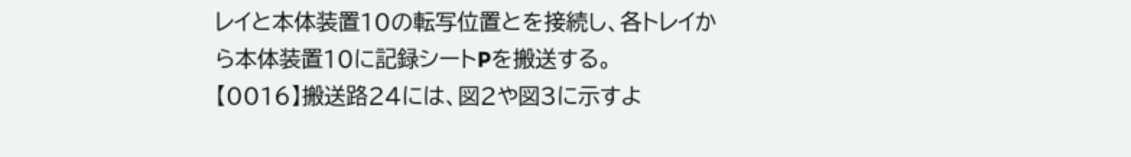レイと本体装置10の転写位置とを接続し、各トレイか
ら本体装置10に記録シートPを搬送する。
【0016】搬送路24には、図2や図3に示すよ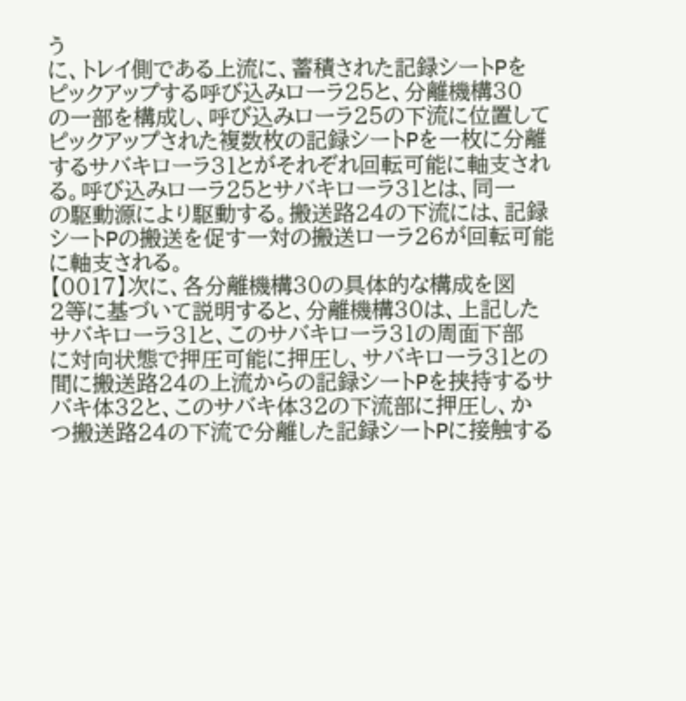う
に、トレイ側である上流に、蓄積された記録シートPを
ピックアップする呼び込みローラ25と、分離機構30
の一部を構成し、呼び込みローラ25の下流に位置して
ピックアップされた複数枚の記録シートPを一枚に分離
するサバキローラ31とがそれぞれ回転可能に軸支され
る。呼び込みローラ25とサバキローラ31とは、同一
の駆動源により駆動する。搬送路24の下流には、記録
シートPの搬送を促す一対の搬送ローラ26が回転可能
に軸支される。
【0017】次に、各分離機構30の具体的な構成を図
2等に基づいて説明すると、分離機構30は、上記した
サバキローラ31と、このサバキローラ31の周面下部
に対向状態で押圧可能に押圧し、サバキローラ31との
間に搬送路24の上流からの記録シートPを挟持するサ
バキ体32と、このサバキ体32の下流部に押圧し、か
つ搬送路24の下流で分離した記録シートPに接触する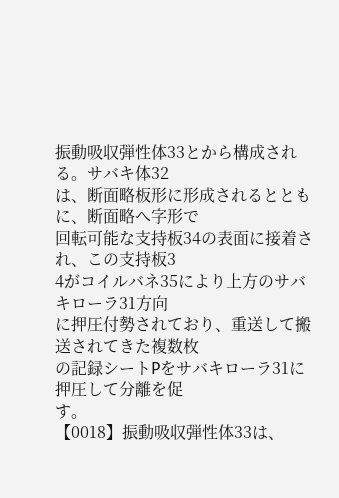振動吸収弾性体33とから構成される。サバキ体32
は、断面略板形に形成されるとともに、断面略へ字形で
回転可能な支持板34の表面に接着され、この支持板3
4がコイルバネ35により上方のサバキローラ31方向
に押圧付勢されており、重送して搬送されてきた複数枚
の記録シートPをサバキローラ31に押圧して分離を促
す。
【0018】振動吸収弾性体33は、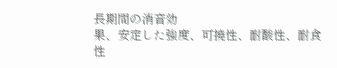長期間の消音効
果、安定した強度、可撓性、耐酸性、耐食性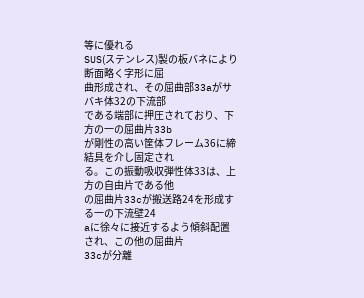等に優れる
SUS(ステンレス)製の板バネにより断面略く字形に屈
曲形成され、その屈曲部33aがサバキ体32の下流部
である端部に押圧されており、下方の一の屈曲片33b
が剛性の高い筐体フレーム36に締結具を介し固定され
る。この振動吸収弾性体33は、上方の自由片である他
の屈曲片33cが搬送路24を形成する一の下流壁24
aに徐々に接近するよう傾斜配置され、この他の屈曲片
33cが分離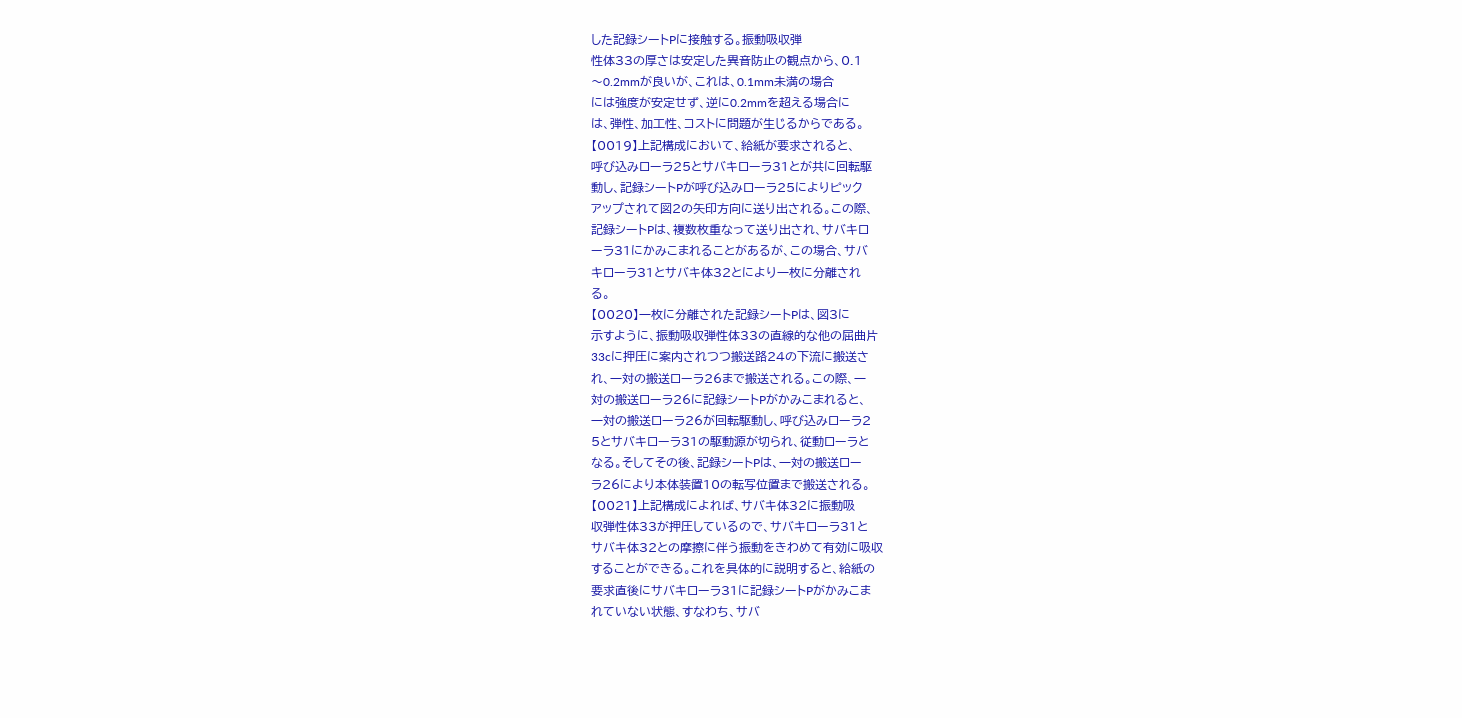した記録シートPに接触する。振動吸収弾
性体33の厚さは安定した異音防止の観点から、0.1
〜0.2mmが良いが、これは、0.1mm未満の場合
には強度が安定せず、逆に0.2mmを超える場合に
は、弾性、加工性、コストに問題が生じるからである。
【0019】上記構成において、給紙が要求されると、
呼び込みローラ25とサバキローラ31とが共に回転駆
動し、記録シートPが呼び込みローラ25によりピック
アップされて図2の矢印方向に送り出される。この際、
記録シートPは、複数枚重なって送り出され、サバキロ
ーラ31にかみこまれることがあるが、この場合、サバ
キローラ31とサバキ体32とにより一枚に分離され
る。
【0020】一枚に分離された記録シートPは、図3に
示すように、振動吸収弾性体33の直線的な他の屈曲片
33cに押圧に案内されつつ搬送路24の下流に搬送さ
れ、一対の搬送ローラ26まで搬送される。この際、一
対の搬送ローラ26に記録シートPがかみこまれると、
一対の搬送ローラ26が回転駆動し、呼び込みローラ2
5とサバキローラ31の駆動源が切られ、従動ローラと
なる。そしてその後、記録シートPは、一対の搬送ロー
ラ26により本体装置10の転写位置まで搬送される。
【0021】上記構成によれば、サバキ体32に振動吸
収弾性体33が押圧しているので、サバキローラ31と
サバキ体32との摩擦に伴う振動をきわめて有効に吸収
することができる。これを具体的に説明すると、給紙の
要求直後にサバキローラ31に記録シートPがかみこま
れていない状態、すなわち、サバ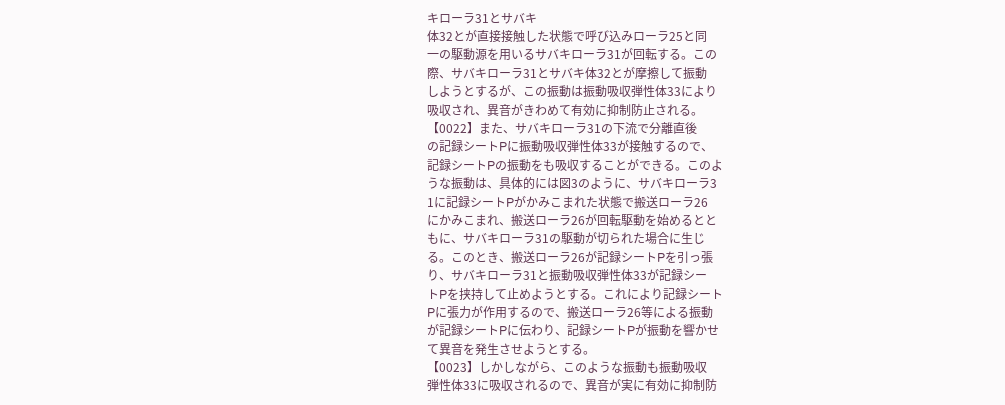キローラ31とサバキ
体32とが直接接触した状態で呼び込みローラ25と同
一の駆動源を用いるサバキローラ31が回転する。この
際、サバキローラ31とサバキ体32とが摩擦して振動
しようとするが、この振動は振動吸収弾性体33により
吸収され、異音がきわめて有効に抑制防止される。
【0022】また、サバキローラ31の下流で分離直後
の記録シートPに振動吸収弾性体33が接触するので、
記録シートPの振動をも吸収することができる。このよ
うな振動は、具体的には図3のように、サバキローラ3
1に記録シートPがかみこまれた状態で搬送ローラ26
にかみこまれ、搬送ローラ26が回転駆動を始めるとと
もに、サバキローラ31の駆動が切られた場合に生じ
る。このとき、搬送ローラ26が記録シートPを引っ張
り、サバキローラ31と振動吸収弾性体33が記録シー
トPを挟持して止めようとする。これにより記録シート
Pに張力が作用するので、搬送ローラ26等による振動
が記録シートPに伝わり、記録シートPが振動を響かせ
て異音を発生させようとする。
【0023】しかしながら、このような振動も振動吸収
弾性体33に吸収されるので、異音が実に有効に抑制防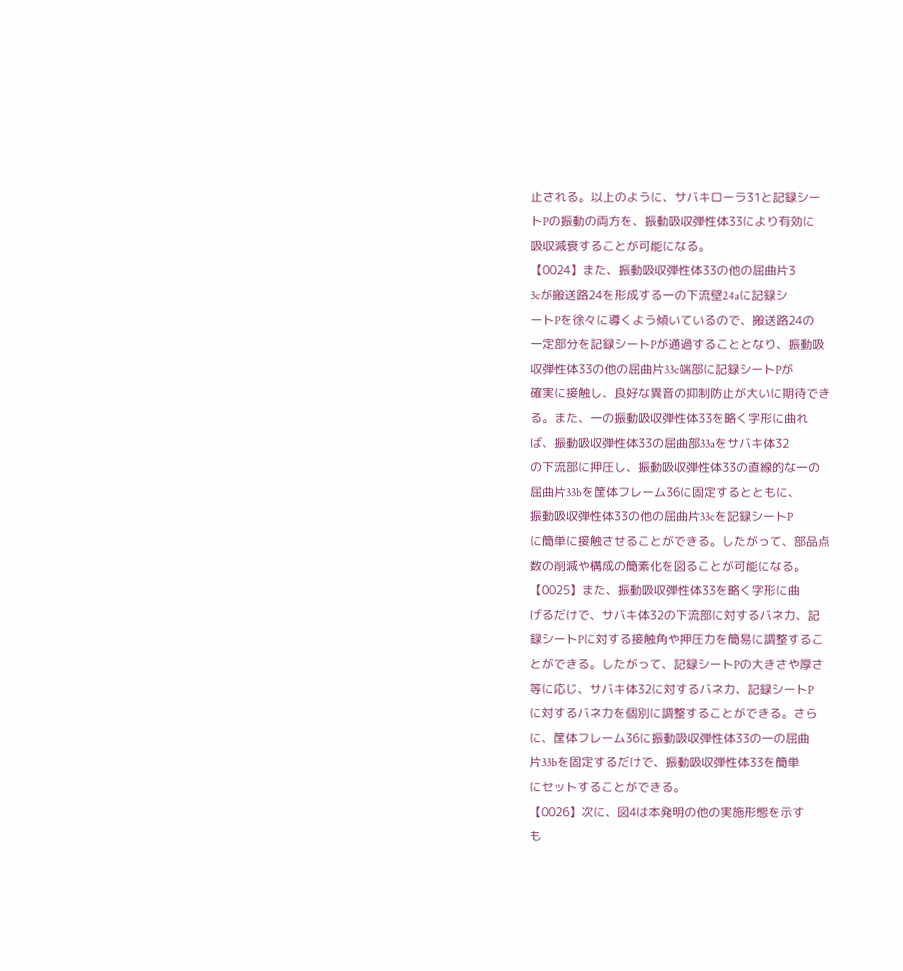止される。以上のように、サバキローラ31と記録シー
トPの振動の両方を、振動吸収弾性体33により有効に
吸収減衰することが可能になる。
【0024】また、振動吸収弾性体33の他の屈曲片3
3cが搬送路24を形成する一の下流壁24aに記録シ
ートPを徐々に導くよう傾いているので、搬送路24の
一定部分を記録シートPが通過することとなり、振動吸
収弾性体33の他の屈曲片33c端部に記録シートPが
確実に接触し、良好な異音の抑制防止が大いに期待でき
る。また、一の振動吸収弾性体33を略く字形に曲れ
ば、振動吸収弾性体33の屈曲部33aをサバキ体32
の下流部に押圧し、振動吸収弾性体33の直線的な一の
屈曲片33bを筐体フレーム36に固定するとともに、
振動吸収弾性体33の他の屈曲片33cを記録シートP
に簡単に接触させることができる。したがって、部品点
数の削減や構成の簡素化を図ることが可能になる。
【0025】また、振動吸収弾性体33を略く字形に曲
げるだけで、サバキ体32の下流部に対するバネ力、記
録シートPに対する接触角や押圧力を簡易に調整するこ
とができる。したがって、記録シートPの大きさや厚さ
等に応じ、サバキ体32に対するバネ力、記録シートP
に対するバネ力を個別に調整することができる。さら
に、筐体フレーム36に振動吸収弾性体33の一の屈曲
片33bを固定するだけで、振動吸収弾性体33を簡単
にセットすることができる。
【0026】次に、図4は本発明の他の実施形態を示す
も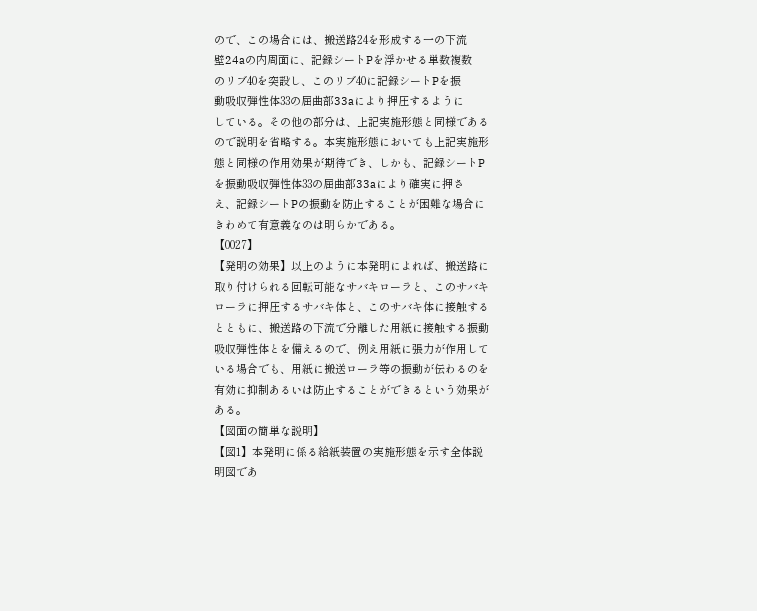ので、この場合には、搬送路24を形成する一の下流
壁24aの内周面に、記録シートPを浮かせる単数複数
のリブ40を突設し、このリブ40に記録シートPを振
動吸収弾性体33の屈曲部33aにより押圧するように
している。その他の部分は、上記実施形態と同様である
ので説明を省略する。本実施形態においても上記実施形
態と同様の作用効果が期待でき、しかも、記録シートP
を振動吸収弾性体33の屈曲部33aにより確実に押さ
え、記録シートPの振動を防止することが困難な場合に
きわめて有意義なのは明らかである。
【0027】
【発明の効果】以上のように本発明によれば、搬送路に
取り付けられる回転可能なサバキローラと、このサバキ
ローラに押圧するサバキ体と、このサバキ体に接触する
とともに、搬送路の下流で分離した用紙に接触する振動
吸収弾性体とを備えるので、例え用紙に張力が作用して
いる場合でも、用紙に搬送ローラ等の振動が伝わるのを
有効に抑制あるいは防止することができるという効果が
ある。
【図面の簡単な説明】
【図1】本発明に係る給紙装置の実施形態を示す全体説
明図であ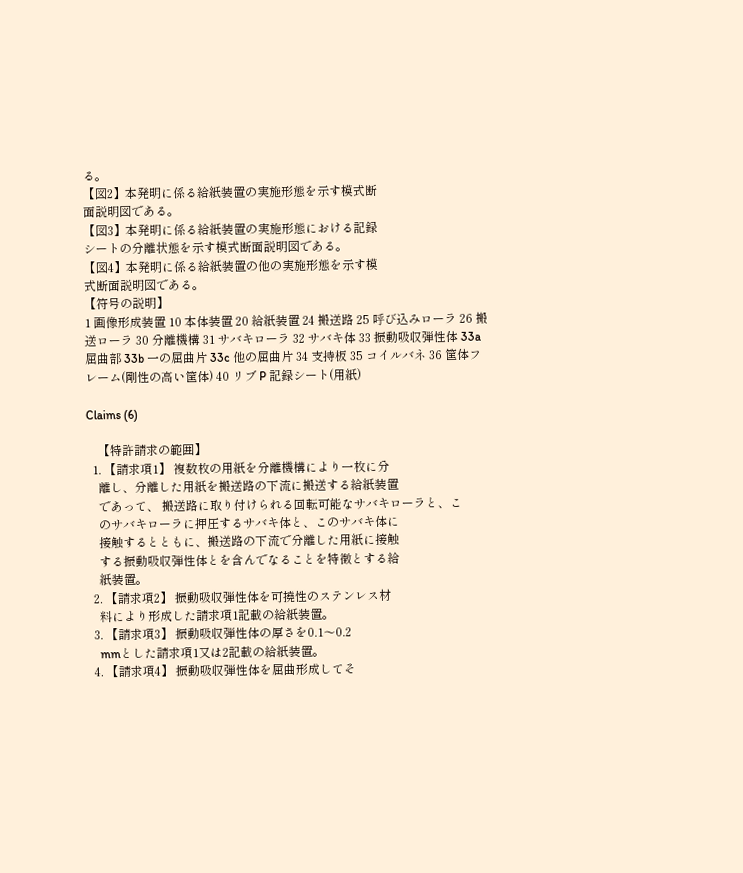る。
【図2】本発明に係る給紙装置の実施形態を示す模式断
面説明図である。
【図3】本発明に係る給紙装置の実施形態における記録
シートの分離状態を示す模式断面説明図である。
【図4】本発明に係る給紙装置の他の実施形態を示す模
式断面説明図である。
【符号の説明】
1 画像形成装置 10 本体装置 20 給紙装置 24 搬送路 25 呼び込みローラ 26 搬送ローラ 30 分離機構 31 サバキローラ 32 サバキ体 33 振動吸収弾性体 33a 屈曲部 33b 一の屈曲片 33c 他の屈曲片 34 支持板 35 コイルバネ 36 筐体フレーム(剛性の高い筐体) 40 リブ P 記録シート(用紙)

Claims (6)

    【特許請求の範囲】
  1. 【請求項1】 複数枚の用紙を分離機構により一枚に分
    離し、分離した用紙を搬送路の下流に搬送する給紙装置
    であって、 搬送路に取り付けられる回転可能なサバキローラと、こ
    のサバキローラに押圧するサバキ体と、このサバキ体に
    接触するとともに、搬送路の下流で分離した用紙に接触
    する振動吸収弾性体とを含んでなることを特徴とする給
    紙装置。
  2. 【請求項2】 振動吸収弾性体を可撓性のステンレス材
    料により形成した請求項1記載の給紙装置。
  3. 【請求項3】 振動吸収弾性体の厚さを0.1〜0.2
    mmとした請求項1又は2記載の給紙装置。
  4. 【請求項4】 振動吸収弾性体を屈曲形成してそ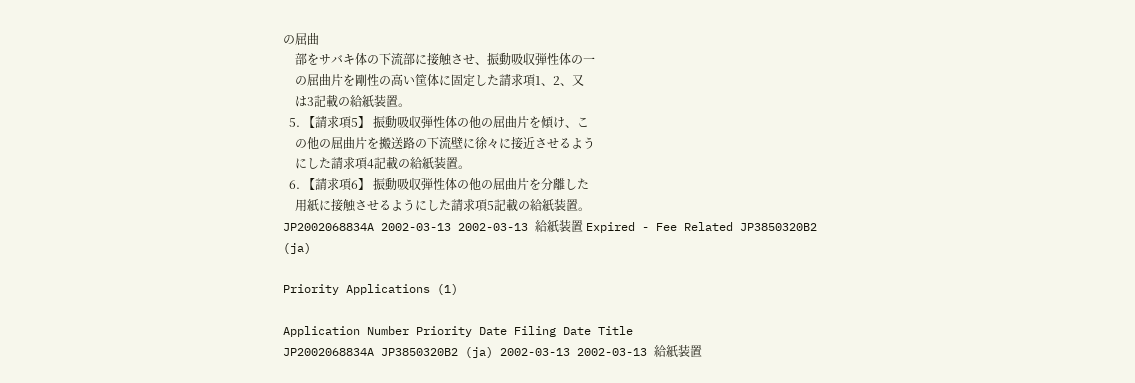の屈曲
    部をサバキ体の下流部に接触させ、振動吸収弾性体の一
    の屈曲片を剛性の高い筐体に固定した請求項1、2、又
    は3記載の給紙装置。
  5. 【請求項5】 振動吸収弾性体の他の屈曲片を傾け、こ
    の他の屈曲片を搬送路の下流壁に徐々に接近させるよう
    にした請求項4記載の給紙装置。
  6. 【請求項6】 振動吸収弾性体の他の屈曲片を分離した
    用紙に接触させるようにした請求項5記載の給紙装置。
JP2002068834A 2002-03-13 2002-03-13 給紙装置 Expired - Fee Related JP3850320B2 (ja)

Priority Applications (1)

Application Number Priority Date Filing Date Title
JP2002068834A JP3850320B2 (ja) 2002-03-13 2002-03-13 給紙装置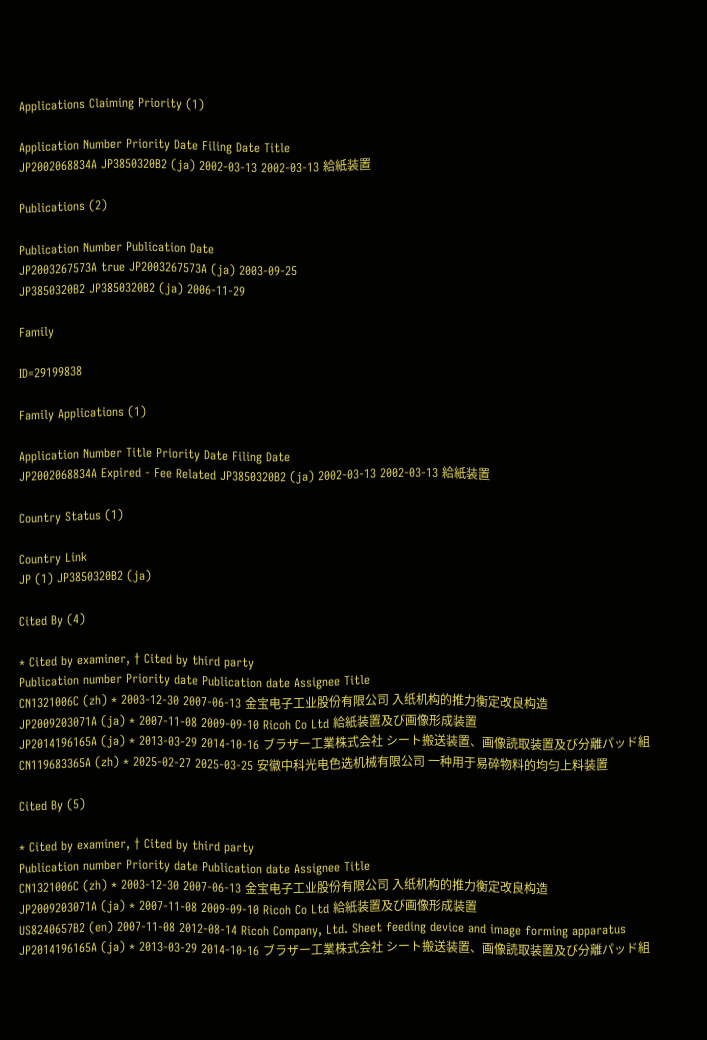Applications Claiming Priority (1)

Application Number Priority Date Filing Date Title
JP2002068834A JP3850320B2 (ja) 2002-03-13 2002-03-13 給紙装置

Publications (2)

Publication Number Publication Date
JP2003267573A true JP2003267573A (ja) 2003-09-25
JP3850320B2 JP3850320B2 (ja) 2006-11-29

Family

ID=29199838

Family Applications (1)

Application Number Title Priority Date Filing Date
JP2002068834A Expired - Fee Related JP3850320B2 (ja) 2002-03-13 2002-03-13 給紙装置

Country Status (1)

Country Link
JP (1) JP3850320B2 (ja)

Cited By (4)

* Cited by examiner, † Cited by third party
Publication number Priority date Publication date Assignee Title
CN1321006C (zh) * 2003-12-30 2007-06-13 金宝电子工业股份有限公司 入纸机构的推力衡定改良构造
JP2009203071A (ja) * 2007-11-08 2009-09-10 Ricoh Co Ltd 給紙装置及び画像形成装置
JP2014196165A (ja) * 2013-03-29 2014-10-16 ブラザー工業株式会社 シート搬送装置、画像読取装置及び分離パッド組
CN119683365A (zh) * 2025-02-27 2025-03-25 安徽中科光电色选机械有限公司 一种用于易碎物料的均匀上料装置

Cited By (5)

* Cited by examiner, † Cited by third party
Publication number Priority date Publication date Assignee Title
CN1321006C (zh) * 2003-12-30 2007-06-13 金宝电子工业股份有限公司 入纸机构的推力衡定改良构造
JP2009203071A (ja) * 2007-11-08 2009-09-10 Ricoh Co Ltd 給紙装置及び画像形成装置
US8240657B2 (en) 2007-11-08 2012-08-14 Ricoh Company, Ltd. Sheet feeding device and image forming apparatus
JP2014196165A (ja) * 2013-03-29 2014-10-16 ブラザー工業株式会社 シート搬送装置、画像読取装置及び分離パッド組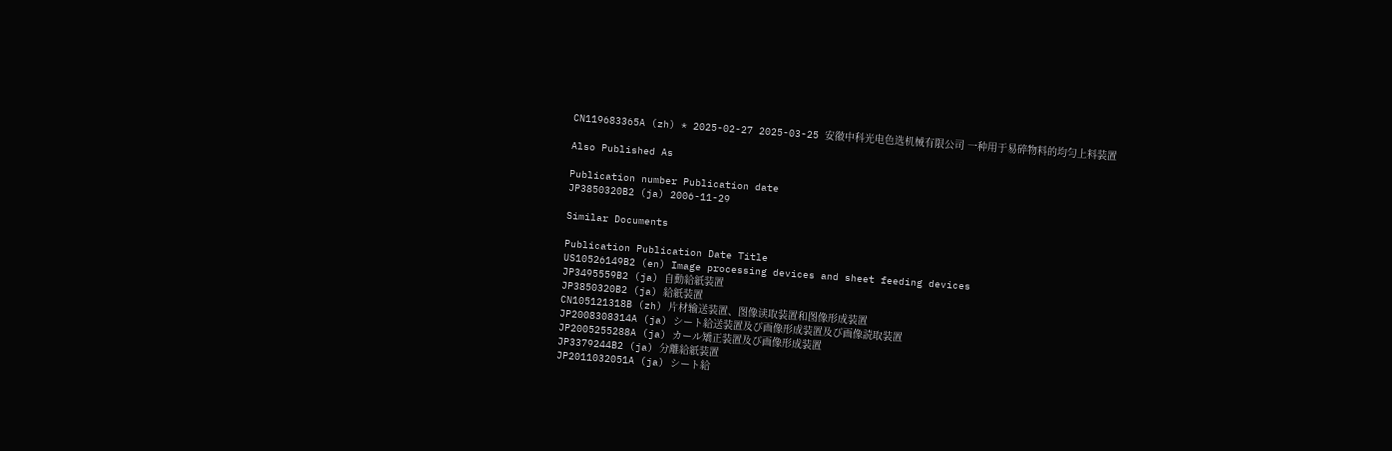CN119683365A (zh) * 2025-02-27 2025-03-25 安徽中科光电色选机械有限公司 一种用于易碎物料的均匀上料装置

Also Published As

Publication number Publication date
JP3850320B2 (ja) 2006-11-29

Similar Documents

Publication Publication Date Title
US10526149B2 (en) Image processing devices and sheet feeding devices
JP3495559B2 (ja) 自動給紙装置
JP3850320B2 (ja) 給紙装置
CN105121318B (zh) 片材输送装置、图像读取装置和图像形成装置
JP2008308314A (ja) シート給送装置及び画像形成装置及び画像読取装置
JP2005255288A (ja) カール矯正装置及び画像形成装置
JP3379244B2 (ja) 分離給紙装置
JP2011032051A (ja) シート給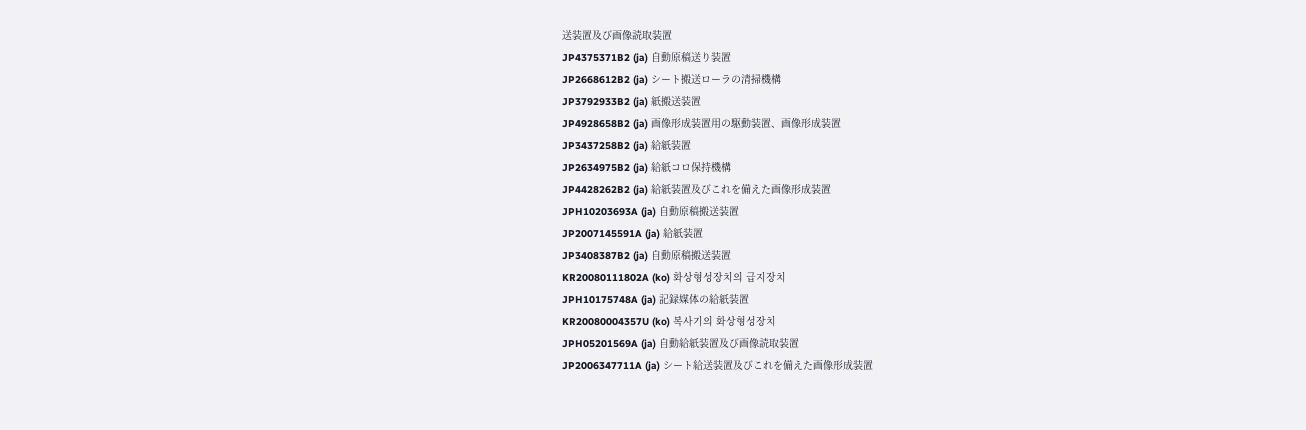送装置及び画像読取装置
JP4375371B2 (ja) 自動原稿送り装置
JP2668612B2 (ja) シート搬送ローラの清掃機構
JP3792933B2 (ja) 紙搬送装置
JP4928658B2 (ja) 画像形成装置用の駆動装置、画像形成装置
JP3437258B2 (ja) 給紙装置
JP2634975B2 (ja) 給紙コロ保持機構
JP4428262B2 (ja) 給紙装置及びこれを備えた画像形成装置
JPH10203693A (ja) 自動原稿搬送装置
JP2007145591A (ja) 給紙装置
JP3408387B2 (ja) 自動原稿搬送装置
KR20080111802A (ko) 화상형성장치의 급지장치
JPH10175748A (ja) 記録媒体の給紙装置
KR20080004357U (ko) 복사기의 화상형성장치
JPH05201569A (ja) 自動給紙装置及び画像読取装置
JP2006347711A (ja) シート給送装置及びこれを備えた画像形成装置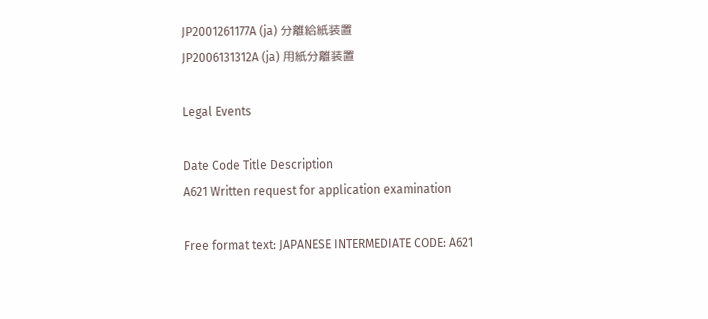JP2001261177A (ja) 分離給紙装置
JP2006131312A (ja) 用紙分離装置

Legal Events

Date Code Title Description
A621 Written request for application examination

Free format text: JAPANESE INTERMEDIATE CODE: A621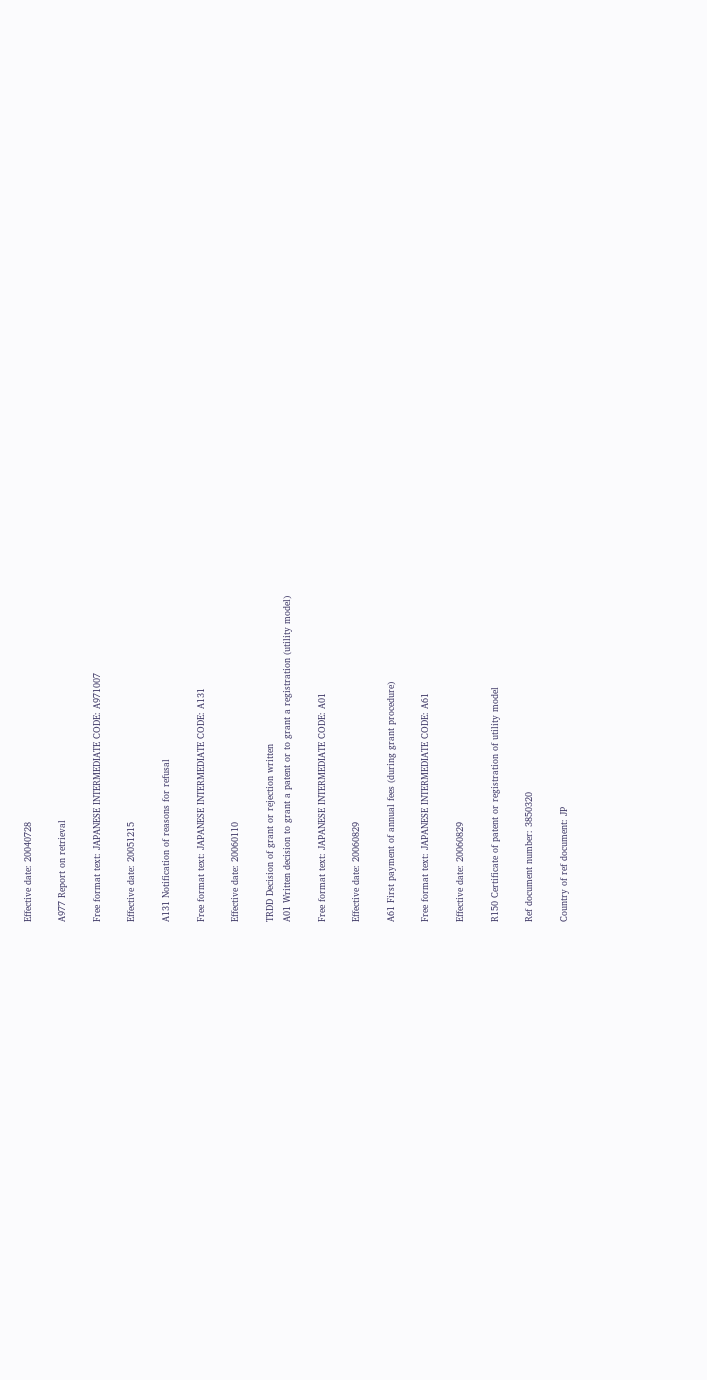Effective date: 20040728

A977 Report on retrieval

Free format text: JAPANESE INTERMEDIATE CODE: A971007

Effective date: 20051215

A131 Notification of reasons for refusal

Free format text: JAPANESE INTERMEDIATE CODE: A131

Effective date: 20060110

TRDD Decision of grant or rejection written
A01 Written decision to grant a patent or to grant a registration (utility model)

Free format text: JAPANESE INTERMEDIATE CODE: A01

Effective date: 20060829

A61 First payment of annual fees (during grant procedure)

Free format text: JAPANESE INTERMEDIATE CODE: A61

Effective date: 20060829

R150 Certificate of patent or registration of utility model

Ref document number: 3850320

Country of ref document: JP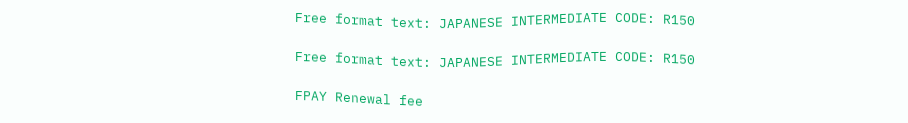Free format text: JAPANESE INTERMEDIATE CODE: R150

Free format text: JAPANESE INTERMEDIATE CODE: R150

FPAY Renewal fee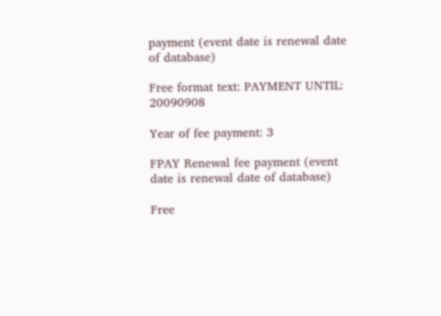payment (event date is renewal date of database)

Free format text: PAYMENT UNTIL: 20090908

Year of fee payment: 3

FPAY Renewal fee payment (event date is renewal date of database)

Free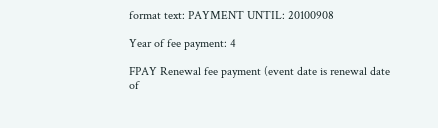format text: PAYMENT UNTIL: 20100908

Year of fee payment: 4

FPAY Renewal fee payment (event date is renewal date of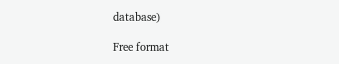database)

Free format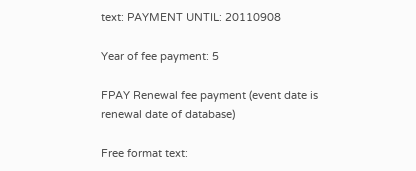text: PAYMENT UNTIL: 20110908

Year of fee payment: 5

FPAY Renewal fee payment (event date is renewal date of database)

Free format text: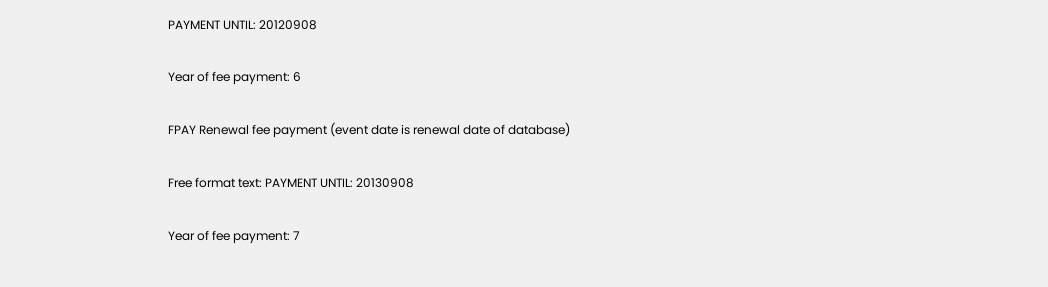PAYMENT UNTIL: 20120908

Year of fee payment: 6

FPAY Renewal fee payment (event date is renewal date of database)

Free format text: PAYMENT UNTIL: 20130908

Year of fee payment: 7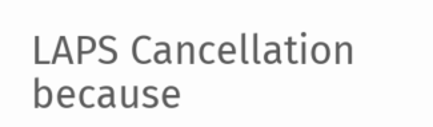LAPS Cancellation because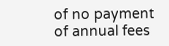of no payment of annual fees